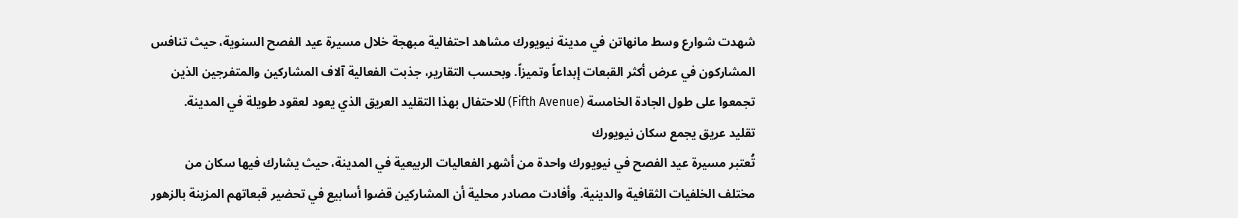شهدت شوارع وسط مانهاتن في مدينة نيويورك مشاهد احتفالية مبهجة خلال مسيرة عيد الفصح السنوية، حيث تنافس المشاركون في عرض أكثر القبعات إبداعاً وتميزاً. وبحسب التقارير، جذبت الفعالية آلاف المشاركين والمتفرجين الذين تجمعوا على طول الجادة الخامسة (Fifth Avenue) للاحتفال بهذا التقليد العريق الذي يعود لعقود طويلة في المدينة.
تقليد عريق يجمع سكان نيويورك
تُعتبر مسيرة عيد الفصح في نيويورك واحدة من أشهر الفعاليات الربيعية في المدينة، حيث يشارك فيها سكان من مختلف الخلفيات الثقافية والدينية. وأفادت مصادر محلية أن المشاركين قضوا أسابيع في تحضير قبعاتهم المزينة بالزهور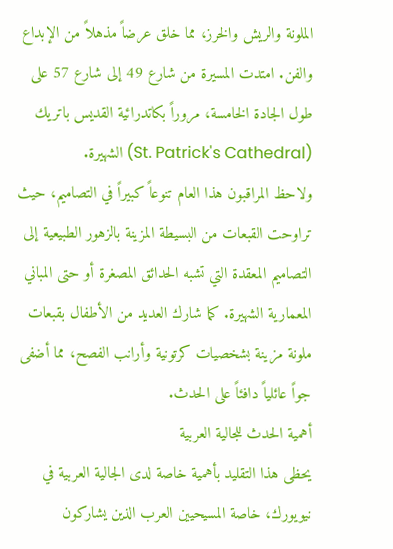الملونة والريش والخرز، مما خلق عرضاً مذهلاً من الإبداع والفن. امتدت المسيرة من شارع 49 إلى شارع 57 على طول الجادة الخامسة، مروراً بكاتدرائية القديس باتريك (St. Patrick's Cathedral) الشهيرة.
ولاحظ المراقبون هذا العام تنوعاً كبيراً في التصاميم، حيث تراوحت القبعات من البسيطة المزينة بالزهور الطبيعية إلى التصاميم المعقدة التي تشبه الحدائق المصغرة أو حتى المباني المعمارية الشهيرة. كما شارك العديد من الأطفال بقبعات ملونة مزينة بشخصيات كرتونية وأرانب الفصح، مما أضفى جواً عائلياً دافئاً على الحدث.
أهمية الحدث للجالية العربية
يحظى هذا التقليد بأهمية خاصة لدى الجالية العربية في نيويورك، خاصة المسيحيين العرب الذين يشاركون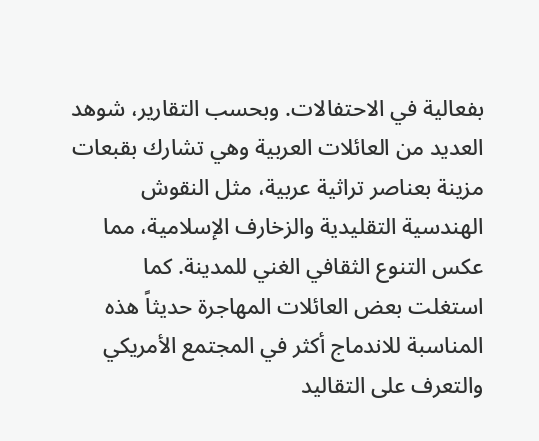بفعالية في الاحتفالات. وبحسب التقارير، شوهد العديد من العائلات العربية وهي تشارك بقبعات مزينة بعناصر تراثية عربية، مثل النقوش الهندسية التقليدية والزخارف الإسلامية، مما عكس التنوع الثقافي الغني للمدينة. كما استغلت بعض العائلات المهاجرة حديثاً هذه المناسبة للاندماج أكثر في المجتمع الأمريكي والتعرف على التقاليد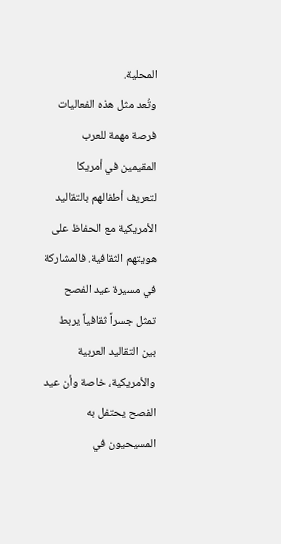المحلية.
وتُعد مثل هذه الفعاليات فرصة مهمة للعرب المقيمين في أمريكا لتعريف أطفالهم بالتقاليد الأمريكية مع الحفاظ على هويتهم الثقافية. فالمشاركة في مسيرة عيد الفصح تمثل جسراً ثقافياً يربط بين التقاليد العربية والأمريكية، خاصة وأن عيد الفصح يحتفل به المسيحيون في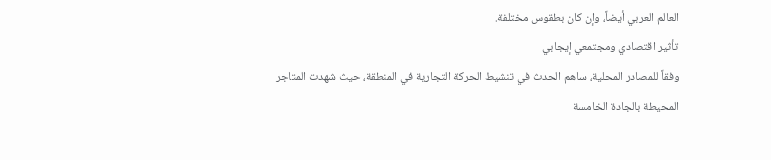العالم العربي أيضاً، وإن كان بطقوس مختلفة.
تأثير اقتصادي ومجتمعي إيجابي
وفقاً للمصادر المحلية، ساهم الحدث في تنشيط الحركة التجارية في المنطقة، حيث شهدت المتاجر المحيطة بالجادة الخامسة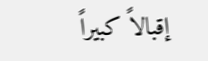إقبالاً كبيراً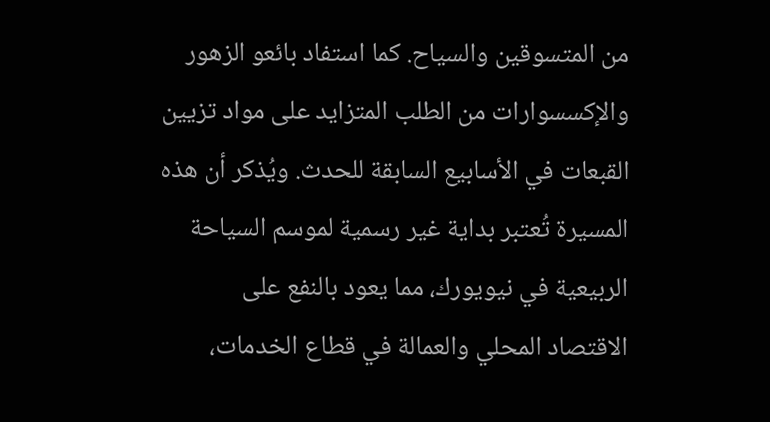من المتسوقين والسياح. كما استفاد بائعو الزهور والإكسسوارات من الطلب المتزايد على مواد تزيين القبعات في الأسابيع السابقة للحدث. ويُذكر أن هذه المسيرة تُعتبر بداية غير رسمية لموسم السياحة الربيعية في نيويورك، مما يعود بالنفع على الاقتصاد المحلي والعمالة في قطاع الخدمات،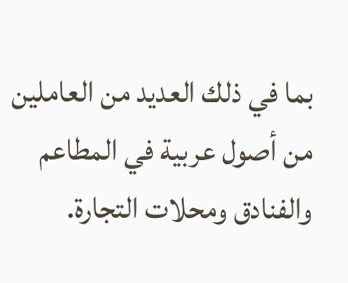بما في ذلك العديد من العاملين من أصول عربية في المطاعم والفنادق ومحلات التجارة.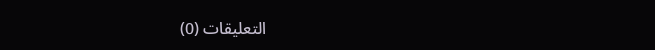التعليقات (0)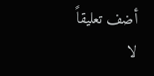أضف تعليقاً
لا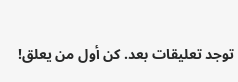توجد تعليقات بعد. كن أول من يعلق!